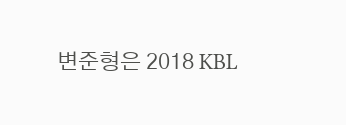변준형은 2018 KBL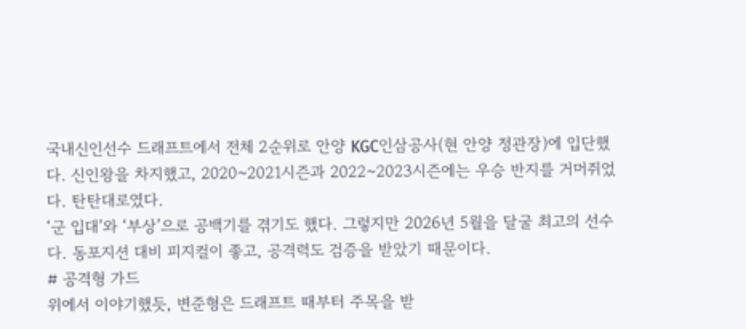국내신인선수 드래프트에서 전체 2순위로 안양 KGC인삼공사(현 안양 정관장)에 입단했다. 신인왕을 차지했고, 2020~2021시즌과 2022~2023시즌에는 우승 반지를 거머쥐었다. 탄탄대로였다.
‘군 입대’와 ‘부상’으로 공백기를 겪기도 했다. 그렇지만 2026년 5월을 달굴 최고의 선수다. 동포지션 대비 피지컬이 좋고, 공격력도 검증을 받았기 때문이다.
# 공격형 가드
위에서 이야기했듯, 변준형은 드래프트 때부터 주목을 받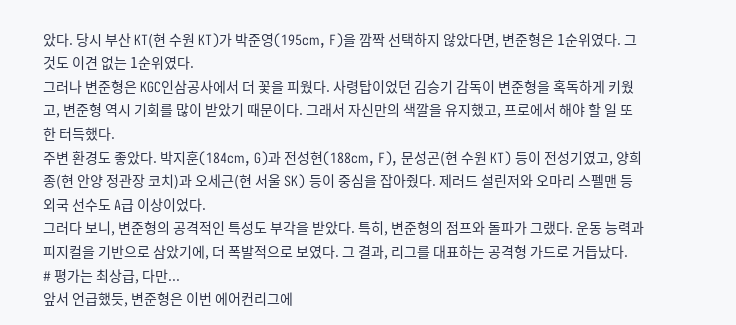았다. 당시 부산 KT(현 수원 KT)가 박준영(195cm, F)을 깜짝 선택하지 않았다면, 변준형은 1순위였다. 그것도 이견 없는 1순위였다.
그러나 변준형은 KGC인삼공사에서 더 꽃을 피웠다. 사령탑이었던 김승기 감독이 변준형을 혹독하게 키웠고, 변준형 역시 기회를 많이 받았기 때문이다. 그래서 자신만의 색깔을 유지했고, 프로에서 해야 할 일 또한 터득했다.
주변 환경도 좋았다. 박지훈(184cm, G)과 전성현(188cm, F), 문성곤(현 수원 KT) 등이 전성기였고, 양희종(현 안양 정관장 코치)과 오세근(현 서울 SK) 등이 중심을 잡아줬다. 제러드 설린저와 오마리 스펠맨 등 외국 선수도 A급 이상이었다.
그러다 보니, 변준형의 공격적인 특성도 부각을 받았다. 특히, 변준형의 점프와 돌파가 그랬다. 운동 능력과 피지컬을 기반으로 삼았기에, 더 폭발적으로 보였다. 그 결과, 리그를 대표하는 공격형 가드로 거듭났다.
# 평가는 최상급, 다만...
앞서 언급했듯, 변준형은 이번 에어컨리그에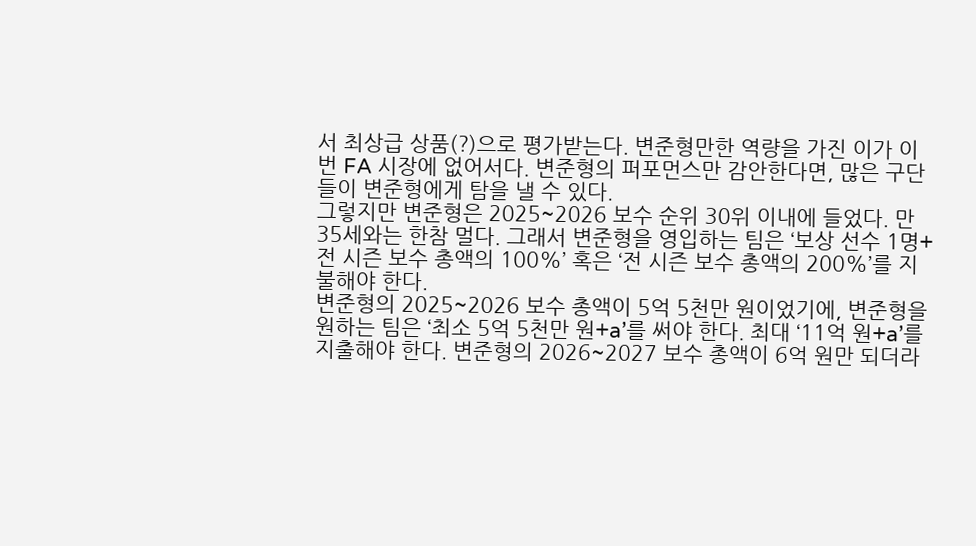서 최상급 상품(?)으로 평가받는다. 변준형만한 역량을 가진 이가 이번 FA 시장에 없어서다. 변준형의 퍼포먼스만 감안한다면, 많은 구단들이 변준형에게 탐을 낼 수 있다.
그렇지만 변준형은 2025~2026 보수 순위 30위 이내에 들었다. 만 35세와는 한참 멀다. 그래서 변준형을 영입하는 팀은 ‘보상 선수 1명+전 시즌 보수 총액의 100%’ 혹은 ‘전 시즌 보수 총액의 200%’를 지불해야 한다.
변준형의 2025~2026 보수 총액이 5억 5천만 원이었기에, 변준형을 원하는 팀은 ‘최소 5억 5천만 원+a’를 써야 한다. 최대 ‘11억 원+a’를 지출해야 한다. 변준형의 2026~2027 보수 총액이 6억 원만 되더라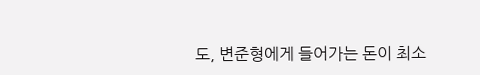도, 변준형에게 들어가는 돈이 최소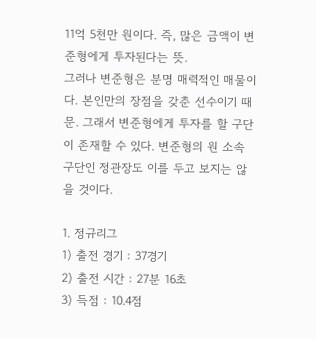11억 5천만 원이다. 즉, 많은 금액이 변준형에게 투자된다는 뜻.
그러나 변준형은 분명 매력적인 매물이다. 본인만의 장점을 갖춘 선수이기 때문. 그래서 변준형에게 투자를 할 구단이 존재할 수 있다. 변준형의 원 소속 구단인 정관장도 이를 두고 보지는 않을 것이다.

1. 정규리그
1) 출전 경기 : 37경기
2) 출전 시간 : 27분 16초
3) 득점 : 10.4점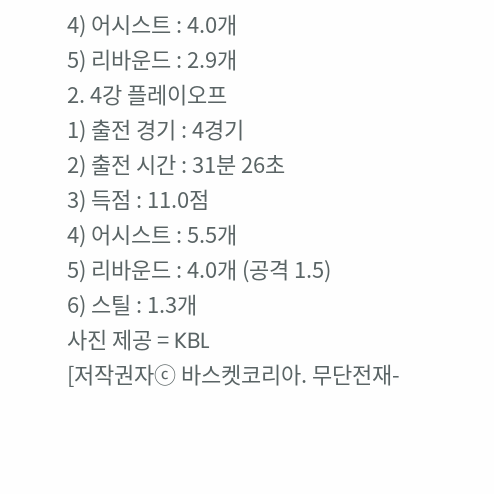4) 어시스트 : 4.0개
5) 리바운드 : 2.9개
2. 4강 플레이오프
1) 출전 경기 : 4경기
2) 출전 시간 : 31분 26초
3) 득점 : 11.0점
4) 어시스트 : 5.5개
5) 리바운드 : 4.0개 (공격 1.5)
6) 스틸 : 1.3개
사진 제공 = KBL
[저작권자ⓒ 바스켓코리아. 무단전재-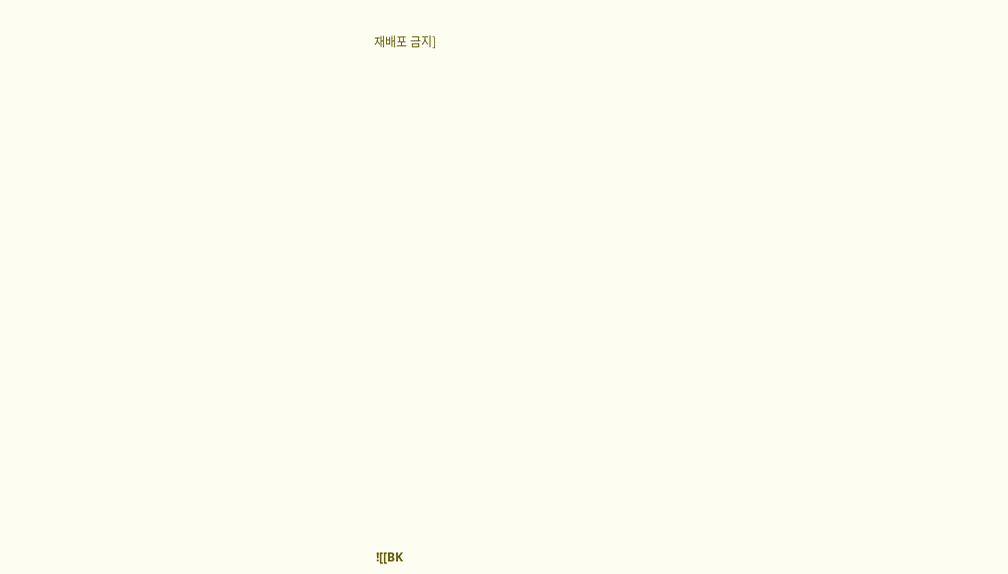재배포 금지]





























![[BK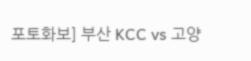포토화보] 부산 KCC vs 고양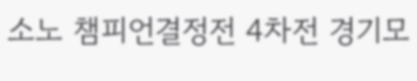소노 챔피언결정전 4차전 경기모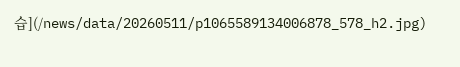습](/news/data/20260511/p1065589134006878_578_h2.jpg)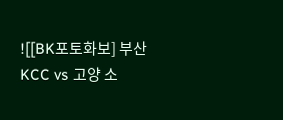![[BK포토화보] 부산 KCC vs 고양 소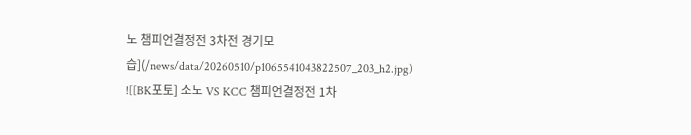노 챔피언결정전 3차전 경기모습](/news/data/20260510/p1065541043822507_203_h2.jpg)
![[BK포토] 소노 VS KCC 챔피언결정전 1차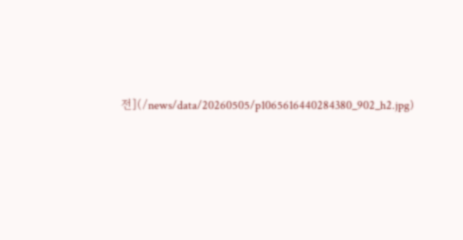전](/news/data/20260505/p1065616440284380_902_h2.jpg)